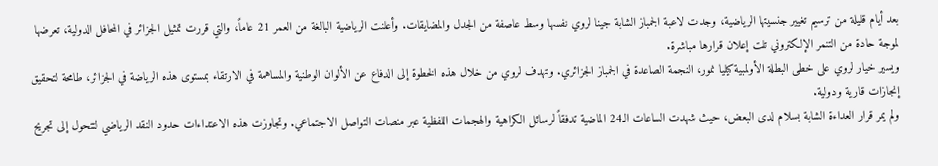بعد أيام قليلة من ترسيم تغيير جنسيتها الرياضية، وجدت لاعبة الجمباز الشابة جينا لروي نفسها وسط عاصفة من الجدل والمضايقات. وأعلنت الرياضية البالغة من العمر 21 عاماً، والتي قررت تمثيل الجزائر في المحافل الدولية، تعرضها لموجة حادة من التنمر الإلكتروني تلت إعلان قرارها مباشرة.
ويسير خيار لروي على خطى البطلة الأولمبية كيليا نمور، النجمة الصاعدة في الجمباز الجزائري. وتهدف لروي من خلال هذه الخطوة إلى الدفاع عن الألوان الوطنية والمساهمة في الارتقاء بمستوى هذه الرياضة في الجزائر، طامحة لتحقيق إنجازات قارية ودولية.
ولم يمر قرار العداءة الشابة بسلام لدى البعض، حيث شهدت الساعات الـ24 الماضية تدفقاً لرسائل الكراهية والهجمات اللفظية عبر منصات التواصل الاجتماعي. وتجاوزت هذه الاعتداءات حدود النقد الرياضي لتتحول إلى تجريح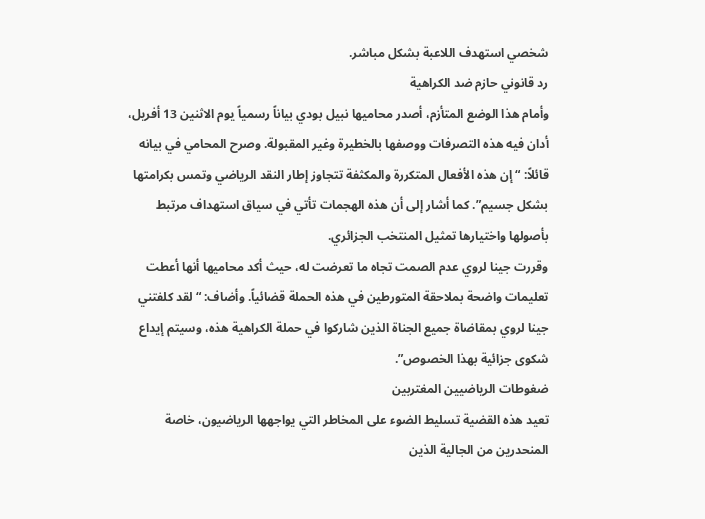شخصي استهدف اللاعبة بشكل مباشر.
رد قانوني حازم ضد الكراهية
وأمام هذا الوضع المتأزم، أصدر محاميها نبيل بودي بياناً رسمياً يوم الاثنين 13 أفريل، أدان فيه هذه التصرفات ووصفها بالخطيرة وغير المقبولة. وصرح المحامي في بيانه قائلاً: “إن هذه الأفعال المتكررة والمكثفة تتجاوز إطار النقد الرياضي وتمس بكرامتها بشكل جسيم”. كما أشار إلى أن هذه الهجمات تأتي في سياق استهداف مرتبط بأصولها واختيارها تمثيل المنتخب الجزائري.
وقررت جينا لروي عدم الصمت تجاه ما تعرضت له، حيث أكد محاميها أنها أعطت تعليمات واضحة بملاحقة المتورطين في هذه الحملة قضائياً. وأضاف: “لقد كلفتني جينا لروي بمقاضاة جميع الجناة الذين شاركوا في حملة الكراهية هذه، وسيتم إيداع شكوى جزائية بهذا الخصوص”.
ضغوطات الرياضيين المغتربين
تعيد هذه القضية تسليط الضوء على المخاطر التي يواجهها الرياضيون، خاصة المنحدرين من الجالية الذين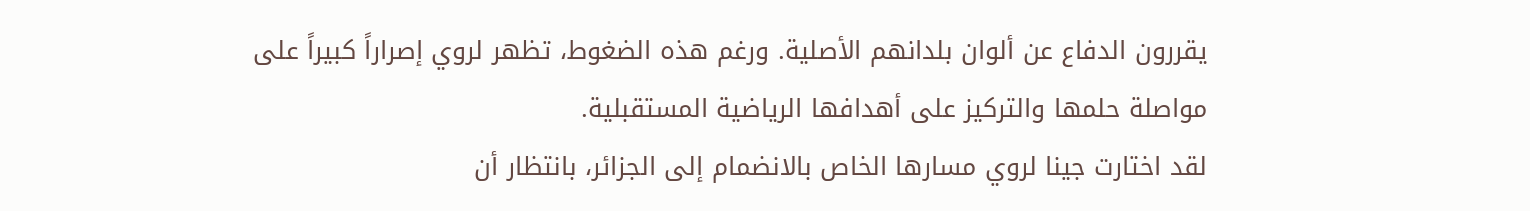يقررون الدفاع عن ألوان بلدانهم الأصلية. ورغم هذه الضغوط، تظهر لروي إصراراً كبيراً على مواصلة حلمها والتركيز على أهدافها الرياضية المستقبلية.
لقد اختارت جينا لروي مسارها الخاص بالانضمام إلى الجزائر، بانتظار أن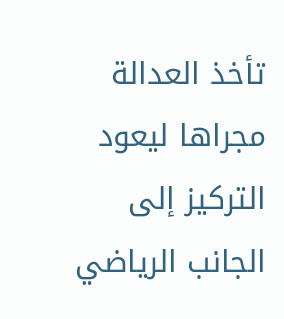تأخذ العدالة مجراها ليعود التركيز إلى الجانب الرياضي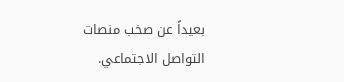بعيداً عن صخب منصات التواصل الاجتماعي.